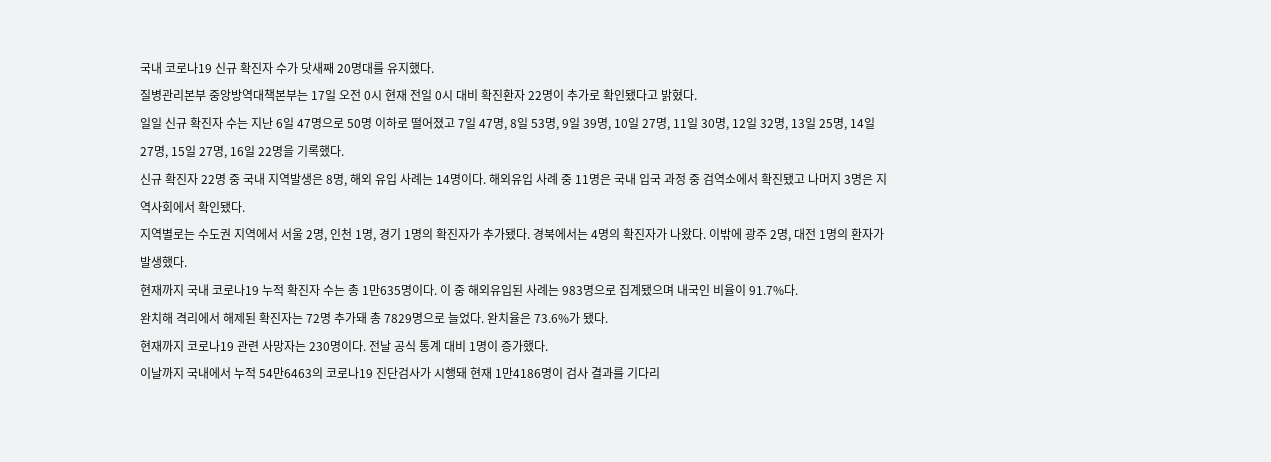국내 코로나19 신규 확진자 수가 닷새째 20명대를 유지했다.
질병관리본부 중앙방역대책본부는 17일 오전 0시 현재 전일 0시 대비 확진환자 22명이 추가로 확인됐다고 밝혔다.
일일 신규 확진자 수는 지난 6일 47명으로 50명 이하로 떨어졌고 7일 47명, 8일 53명, 9일 39명, 10일 27명, 11일 30명, 12일 32명, 13일 25명, 14일 27명, 15일 27명, 16일 22명을 기록했다.
신규 확진자 22명 중 국내 지역발생은 8명, 해외 유입 사례는 14명이다. 해외유입 사례 중 11명은 국내 입국 과정 중 검역소에서 확진됐고 나머지 3명은 지역사회에서 확인됐다.
지역별로는 수도권 지역에서 서울 2명, 인천 1명, 경기 1명의 확진자가 추가됐다. 경북에서는 4명의 확진자가 나왔다. 이밖에 광주 2명, 대전 1명의 환자가 발생했다.
현재까지 국내 코로나19 누적 확진자 수는 총 1만635명이다. 이 중 해외유입된 사례는 983명으로 집계됐으며 내국인 비율이 91.7%다.
완치해 격리에서 해제된 확진자는 72명 추가돼 총 7829명으로 늘었다. 완치율은 73.6%가 됐다.
현재까지 코로나19 관련 사망자는 230명이다. 전날 공식 통계 대비 1명이 증가했다.
이날까지 국내에서 누적 54만6463의 코로나19 진단검사가 시행돼 현재 1만4186명이 검사 결과를 기다리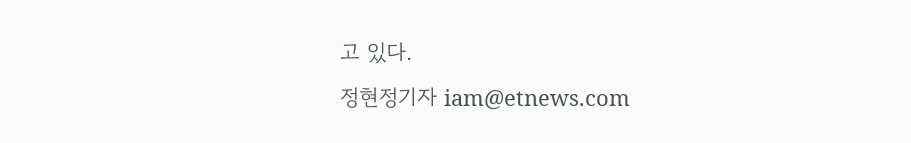고 있다.
정현정기자 iam@etnews.com